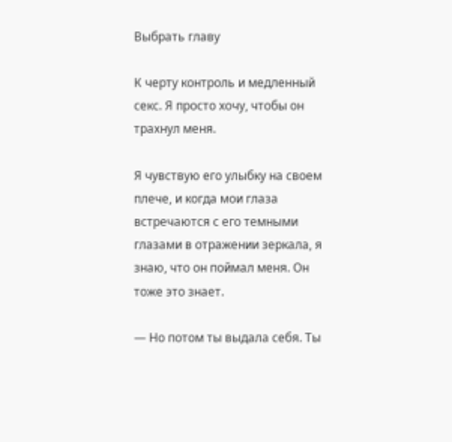Выбрать главу

К черту контроль и медленный секс. Я просто хочу, чтобы он трахнул меня.

Я чувствую его улыбку на своем плече, и когда мои глаза встречаются с его темными глазами в отражении зеркала, я знаю, что он поймал меня. Он тоже это знает.

— Но потом ты выдала себя. Ты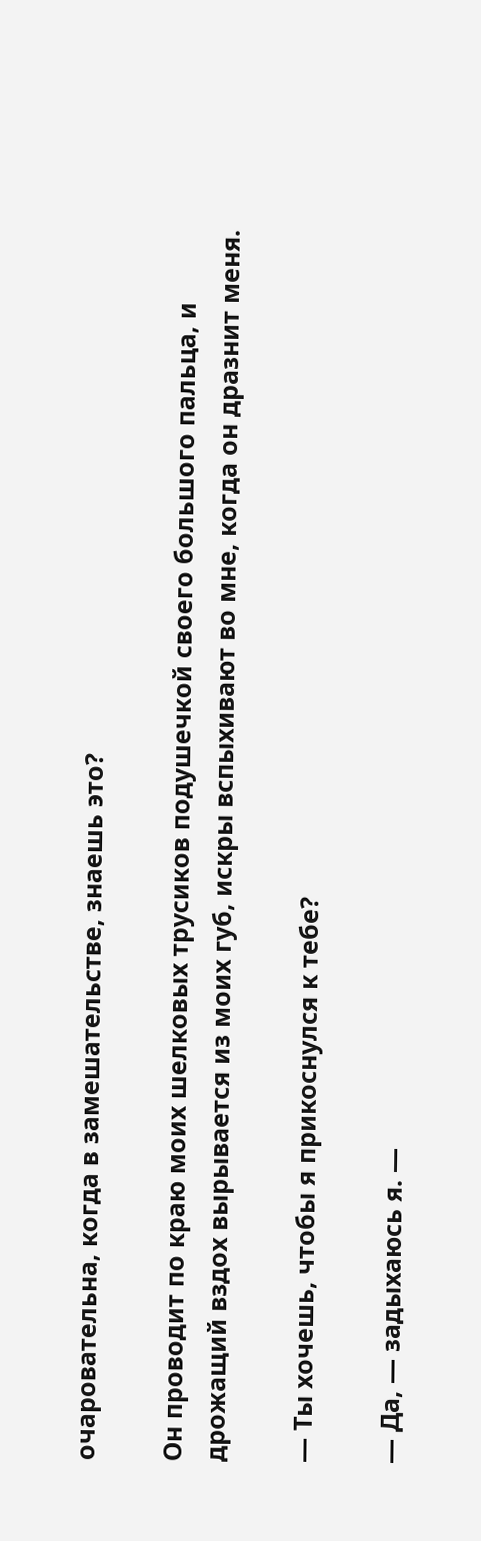очаровательна, когда в замешательстве, знаешь это?

Он проводит по краю моих шелковых трусиков подушечкой своего большого пальца, и дрожащий вздох вырывается из моих губ, искры вспыхивают во мне, когда он дразнит меня.

— Ты хочешь, чтобы я прикоснулся к тебе?

— Да, — задыхаюсь я. —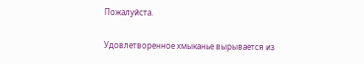Пожалуйста.

Удовлетворенное хмыканье вырывается из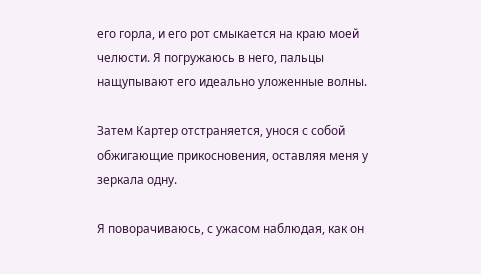его горла, и его рот смыкается на краю моей челюсти. Я погружаюсь в него, пальцы нащупывают его идеально уложенные волны.

Затем Картер отстраняется, унося с собой обжигающие прикосновения, оставляя меня у зеркала одну.

Я поворачиваюсь, с ужасом наблюдая, как он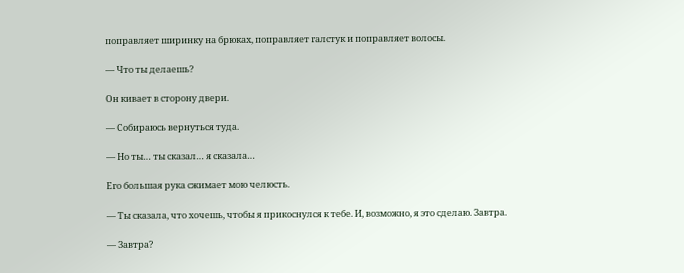поправляет ширинку на брюках, поправляет галстук и поправляет волосы.

— Что ты делаешь?

Он кивает в сторону двери.

— Собираюсь вернуться туда.

— Но ты… ты сказал… я сказала…

Его большая рука сжимает мою челюсть.

— Ты сказала, что хочешь, чтобы я прикоснулся к тебе. И, возможно, я это сделаю. Завтра.

— Завтра?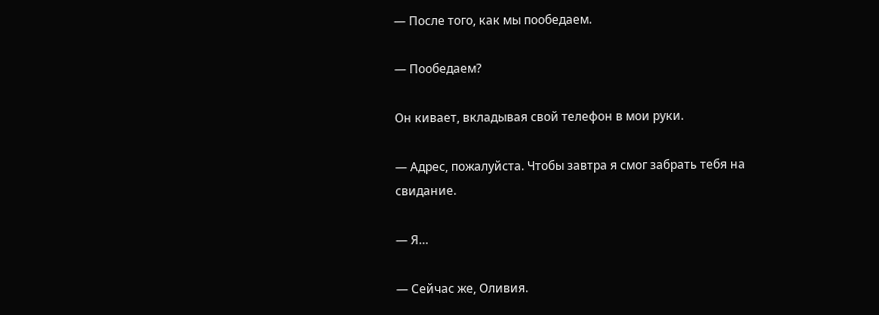— После того, как мы пообедаем.

— Пообедаем?

Он кивает, вкладывая свой телефон в мои руки.

— Адрес, пожалуйста. Чтобы завтра я смог забрать тебя на свидание.

— Я…

— Сейчас же, Оливия.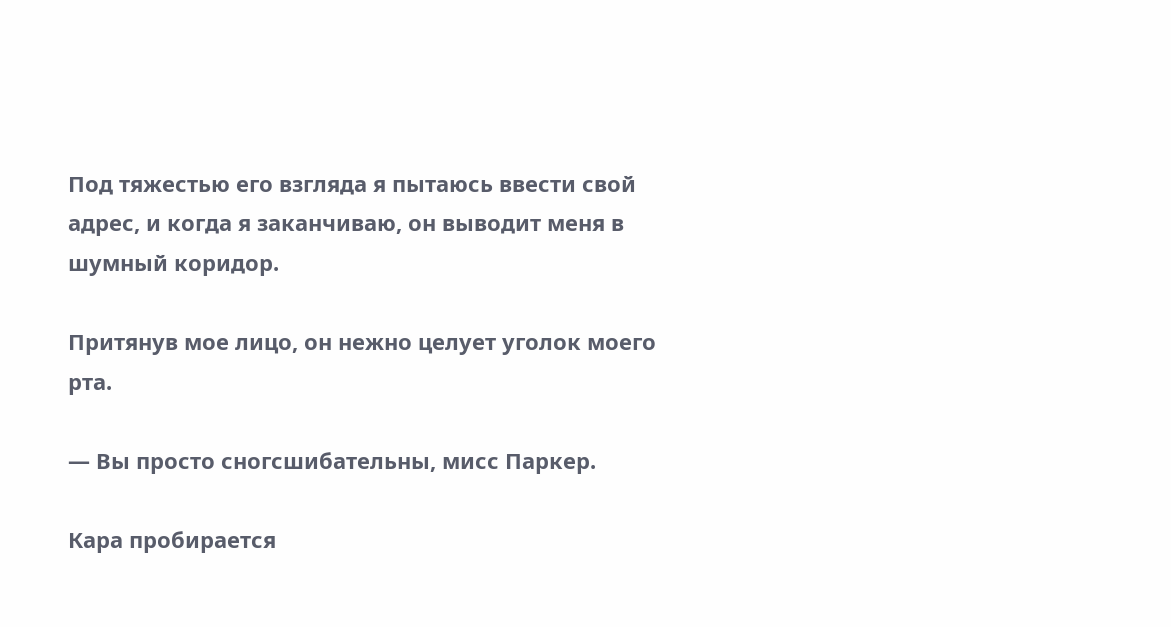Под тяжестью его взгляда я пытаюсь ввести свой адрес, и когда я заканчиваю, он выводит меня в шумный коридор.

Притянув мое лицо, он нежно целует уголок моего рта.

— Вы просто сногсшибательны, мисс Паркер.

Кара пробирается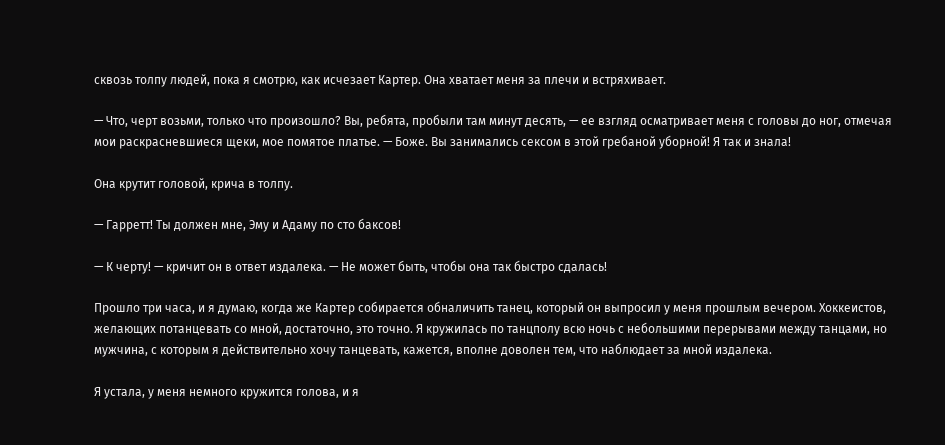сквозь толпу людей, пока я смотрю, как исчезает Картер. Она хватает меня за плечи и встряхивает.

— Что, черт возьми, только что произошло? Вы, ребята, пробыли там минут десять, — ее взгляд осматривает меня с головы до ног, отмечая мои раскрасневшиеся щеки, мое помятое платье. — Боже. Вы занимались сексом в этой гребаной уборной! Я так и знала!

Она крутит головой, крича в толпу.

— Гарретт! Ты должен мне, Эму и Адаму по сто баксов!

— К черту! — кричит он в ответ издалека. — Не может быть, чтобы она так быстро сдалась!

Прошло три часа, и я думаю, когда же Картер собирается обналичить танец, который он выпросил у меня прошлым вечером. Хоккеистов, желающих потанцевать со мной, достаточно, это точно. Я кружилась по танцполу всю ночь с небольшими перерывами между танцами, но мужчина, с которым я действительно хочу танцевать, кажется, вполне доволен тем, что наблюдает за мной издалека.

Я устала, у меня немного кружится голова, и я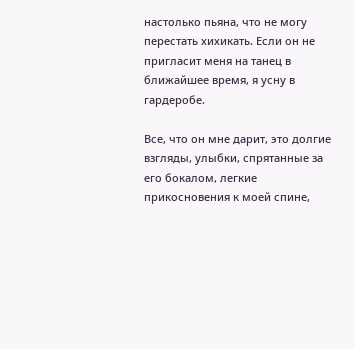настолько пьяна, что не могу перестать хихикать. Если он не пригласит меня на танец в ближайшее время, я усну в гардеробе.

Все, что он мне дарит, это долгие взгляды, улыбки, спрятанные за его бокалом, легкие прикосновения к моей спине,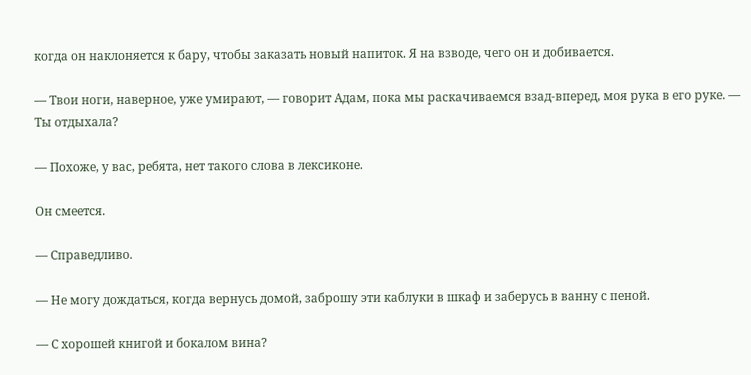когда он наклоняется к бару, чтобы заказать новый напиток. Я на взводе, чего он и добивается.

— Твои ноги, наверное, уже умирают, — говорит Адам, пока мы раскачиваемся взад-вперед, моя рука в его руке. — Ты отдыхала?

— Похоже, у вас, ребята, нет такого слова в лексиконе.

Он смеется.

— Справедливо.

— Не могу дождаться, когда вернусь домой, заброшу эти каблуки в шкаф и заберусь в ванну с пеной.

— С хорошей книгой и бокалом вина?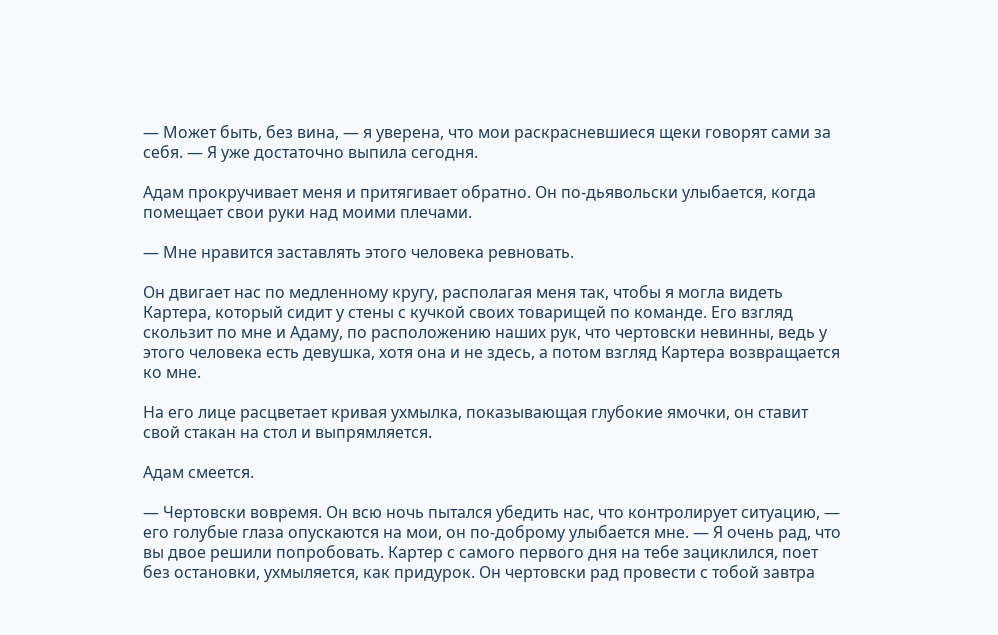— Может быть, без вина, — я уверена, что мои раскрасневшиеся щеки говорят сами за себя. — Я уже достаточно выпила сегодня.

Адам прокручивает меня и притягивает обратно. Он по-дьявольски улыбается, когда помещает свои руки над моими плечами.

— Мне нравится заставлять этого человека ревновать.

Он двигает нас по медленному кругу, располагая меня так, чтобы я могла видеть Картера, который сидит у стены с кучкой своих товарищей по команде. Его взгляд скользит по мне и Адаму, по расположению наших рук, что чертовски невинны, ведь у этого человека есть девушка, хотя она и не здесь, а потом взгляд Картера возвращается ко мне.

На его лице расцветает кривая ухмылка, показывающая глубокие ямочки, он ставит свой стакан на стол и выпрямляется.

Адам смеется.

— Чертовски вовремя. Он всю ночь пытался убедить нас, что контролирует ситуацию, — его голубые глаза опускаются на мои, он по-доброму улыбается мне. — Я очень рад, что вы двое решили попробовать. Картер с самого первого дня на тебе зациклился, поет без остановки, ухмыляется, как придурок. Он чертовски рад провести с тобой завтра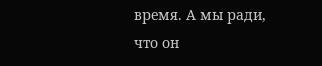время. А мы ради, что он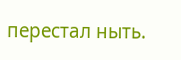перестал ныть.